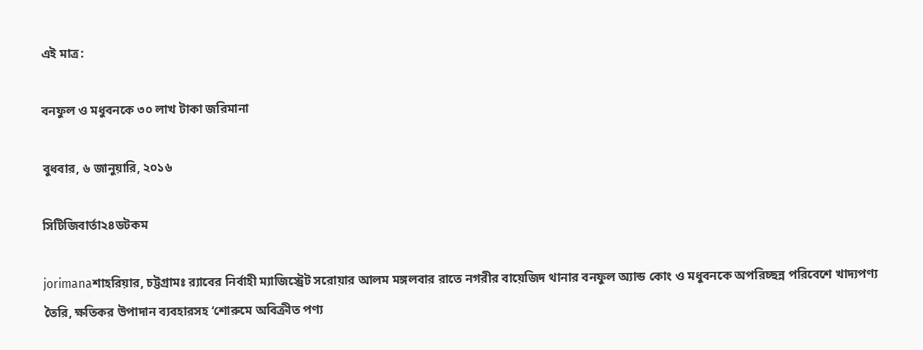এই মাত্র:

বনফুল ও মধুবনকে ৩০ লাখ টাকা জরিমানা

বুধবার, ৬ জানুয়ারি, ২০১৬

সিটিজিবার্তা২৪ডটকম

jorimanaশাহরিয়ার, চট্টগ্রামঃ র‌্যাবের নির্বাহী ম্যাজিস্ট্রেট সরোয়ার আলম মঙ্গলবার রাতে নগরীর বায়েজিদ থানার বনফুল অ্যান্ড কোং ও মধুবনকে অপরিচ্ছন্ন পরিবেশে খাদ্যপণ্য তৈরি, ক্ষতিকর উপাদান ব্যবহারসহ ‘শোরুমে অবিক্রীত পণ্য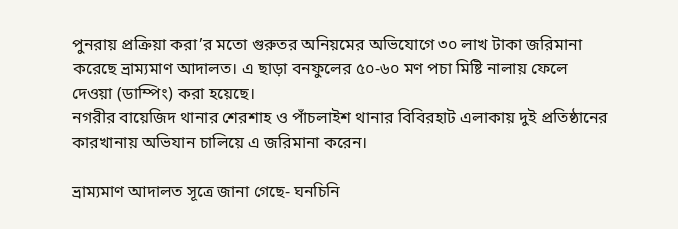পুনরায় প্রক্রিয়া করা’র মতো গুরুতর অনিয়মের অভিযোগে ৩০ লাখ টাকা জরিমানা করেছে ভ্রাম্যমাণ আদালত। এ ছাড়া বনফুলের ৫০-৬০ মণ পচা মিষ্টি নালায় ফেলে দেওয়া (ডাম্পিং) করা হয়েছে।
নগরীর বায়েজিদ থানার শেরশাহ ও পাঁচলাইশ থানার বিবিরহাট এলাকায় দুই প্রতিষ্ঠানের কারখানায় অভিযান চালিয়ে এ জরিমানা করেন।

ভ্রাম্যমাণ আদালত সূত্রে জানা গেছে- ঘনচিনি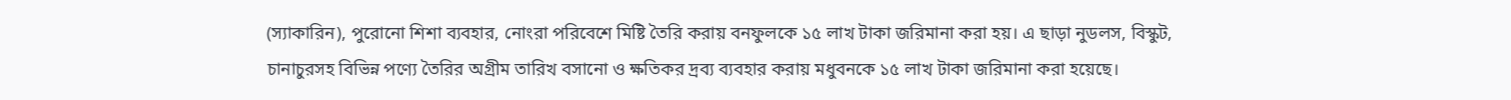(স্যাকারিন), পুরোনো শিশা ব্যবহার, নোংরা পরিবেশে মিষ্টি তৈরি করায় বনফুলকে ১৫ লাখ টাকা জরিমানা করা হয়। এ ছাড়া নুডলস, বিস্কুট, চানাচুরসহ বিভিন্ন পণ্যে তৈরির অগ্রীম তারিখ বসানো ও ক্ষতিকর দ্রব্য ব্যবহার করায় মধুবনকে ১৫ লাখ টাকা জরিমানা করা হয়েছে।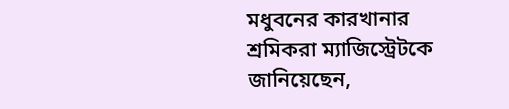মধুবনের কারখানার শ্রমিকরা ম্যাজিস্ট্রেটকে জানিয়েছেন,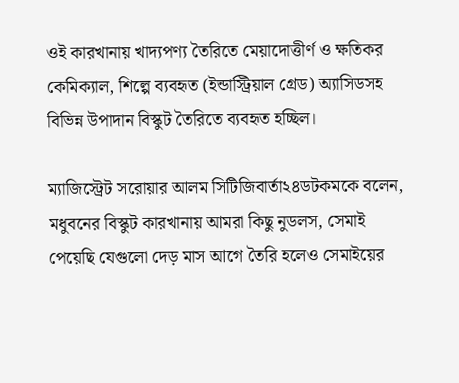ওই কারখানায় খাদ্যপণ্য তৈরিতে মেয়াদোত্তীর্ণ ও ক্ষতিকর কেমিক্যাল, শিল্পে ব্যবহৃত (ইন্ডাস্ট্রিয়াল গ্রেড) অ্যাসিডসহ বিভিন্ন উপাদান বিস্কুট তৈরিতে ব্যবহৃত হচ্ছিল।

ম্যাজিস্ট্রেট সরোয়ার আলম সিটিজিবার্তা২৪ডটকমকে বলেন, মধুবনের বিস্কুট কারখানায় আমরা কিছু নুডলস, সেমাই পেয়েছি যেগুলো দেড় মাস আগে তৈরি হলেও সেমাইয়ের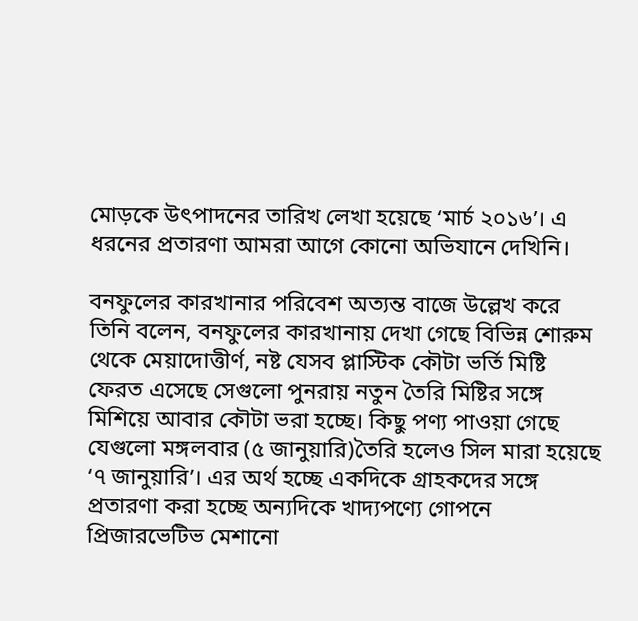মোড়কে উৎপাদনের তারিখ লেখা হয়েছে ‘মার্চ ২০১৬’। এ ধরনের প্রতারণা আমরা আগে কোনো অভিযানে দেখিনি।

বনফুলের কারখানার পরিবেশ অত্যন্ত বাজে উল্লেখ করে তিনি বলেন, বনফুলের কারখানায় দেখা গেছে বিভিন্ন শোরুম থেকে মেয়াদোত্তীর্ণ, নষ্ট যেসব প্লাস্টিক কৌটা ভর্তি মিষ্টি ফেরত এসেছে সেগুলো পুনরায় নতুন তৈরি মিষ্টির সঙ্গে মিশিয়ে আবার কৌটা ভরা হচ্ছে। কিছু পণ্য পাওয়া গেছে যেগুলো মঙ্গলবার (৫ জানুয়ারি)তৈরি হলেও সিল মারা হয়েছে ‘৭ জানুয়ারি’। এর অর্থ হচ্ছে একদিকে গ্রাহকদের সঙ্গে প্রতারণা করা হচ্ছে অন্যদিকে খাদ্যপণ্যে গোপনে প্রিজারভেটিভ মেশানো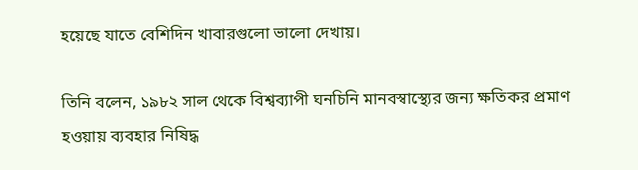হয়েছে যাতে বেশিদিন খাবারগুলো ভালো দেখায়।

তিনি বলেন, ১৯৮২ সাল থেকে বিশ্বব্যাপী ঘনচিনি মানবস্বাস্থ্যের জন্য ক্ষতিকর প্রমাণ হওয়ায় ব্যবহার নিষিদ্ধ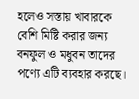হলেও সস্তায় খাবারকে বেশি মিষ্টি করার জন্য বনফুল ও মধুবন তাদের পণ্যে এটি ব্যবহার করছে।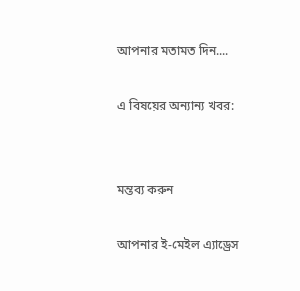আপনার মতামত দিন....

এ বিষয়ের অন্যান্য খবর:


মন্তব্য করুন

আপনার ই-মেইল এ্যাড্রেস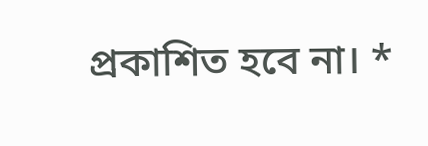প্রকাশিত হবে না। *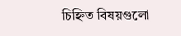চিহ্নিত বিষয়গুলো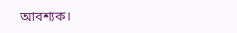আবশ্যক।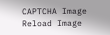CAPTCHA Image
Reload Image